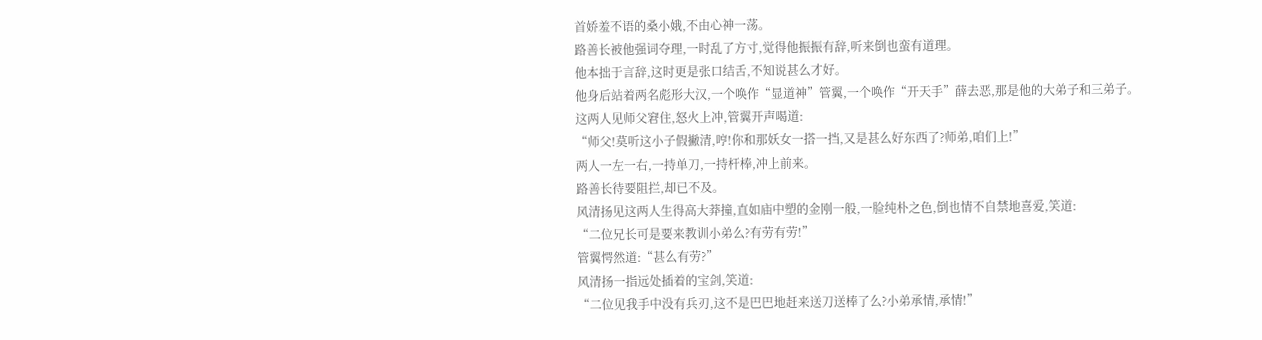首娇羞不语的桑小娥,不由心神一荡。
路善长被他强词夺理,一时乱了方寸,觉得他振振有辞,听来倒也蛮有道理。
他本拙于言辞,这时更是张口结舌,不知说甚么才好。
他身后站着两名彪形大汉,一个唤作“显道神”管翼,一个唤作“开天手”薛去恶,那是他的大弟子和三弟子。
这两人见师父窘住,怒火上冲,管翼开声喝道:
“师父!莫听这小子假撇清,哼!你和那妖女一搭一挡,又是甚么好东西了?师弟,咱们上!”
两人一左一右,一持单刀,一持杆棒,冲上前来。
路善长待要阻拦,却已不及。
风清扬见这两人生得高大莽撞,直如庙中塑的金刚一般,一脸纯朴之色,倒也情不自禁地喜爱,笑道:
“二位兄长可是要来教训小弟么?有劳有劳!”
管翼愕然道:“甚么有劳?”
风清扬一指远处插着的宝剑,笑道:
“二位见我手中没有兵刃,这不是巴巴地赶来送刀送棒了么?小弟承情,承情!”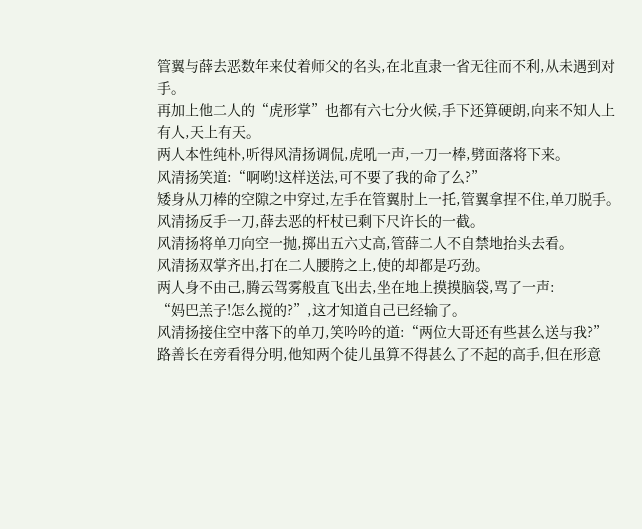管翼与薛去恶数年来仗着师父的名头,在北直隶一省无往而不利,从未遇到对手。
再加上他二人的“虎形掌”也都有六七分火候,手下还算硬朗,向来不知人上有人,天上有天。
两人本性纯朴,听得风清扬调侃,虎吼一声,一刀一棒,劈面落将下来。
风清扬笑道:“啊哟!这样送法,可不要了我的命了么?”
矮身从刀棒的空隙之中穿过,左手在管翼肘上一托,管翼拿捏不住,单刀脱手。
风清扬反手一刀,薛去恶的杆杖已剩下尺许长的一截。
风清扬将单刀向空一抛,掷出五六丈高,管薛二人不自禁地抬头去看。
风清扬双掌齐出,打在二人腰胯之上,使的却都是巧劲。
两人身不由己,腾云驾雾般直飞出去,坐在地上摸摸脑袋,骂了一声:
“妈巴羔子!怎么搅的?”,这才知道自己已经输了。
风清扬接住空中落下的单刀,笑吟吟的道:“两位大哥还有些甚么送与我?”
路善长在旁看得分明,他知两个徒儿虽算不得甚么了不起的高手,但在形意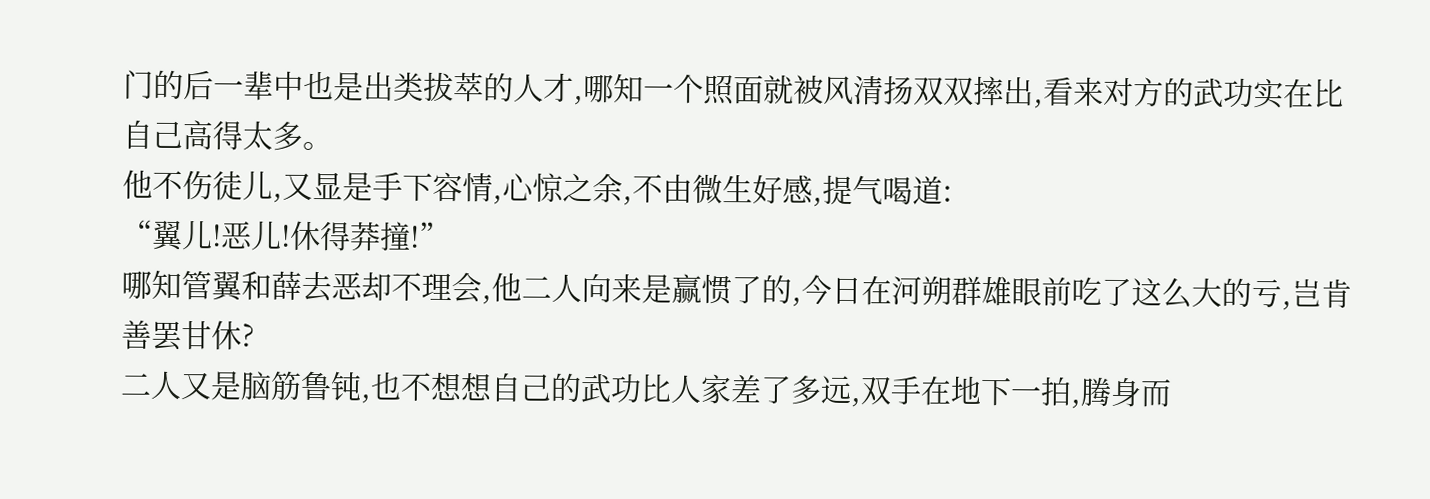门的后一辈中也是出类拔萃的人才,哪知一个照面就被风清扬双双摔出,看来对方的武功实在比自己高得太多。
他不伤徒儿,又显是手下容情,心惊之余,不由微生好感,提气喝道:
“翼儿!恶儿!休得莽撞!”
哪知管翼和薛去恶却不理会,他二人向来是赢惯了的,今日在河朔群雄眼前吃了这么大的亏,岂肯善罢甘休?
二人又是脑筋鲁钝,也不想想自己的武功比人家差了多远,双手在地下一拍,腾身而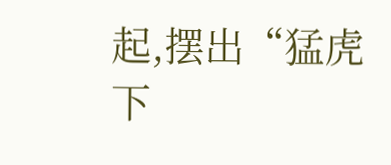起,摆出“猛虎下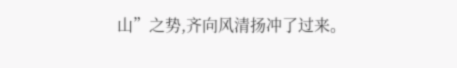山”之势,齐向风清扬冲了过来。